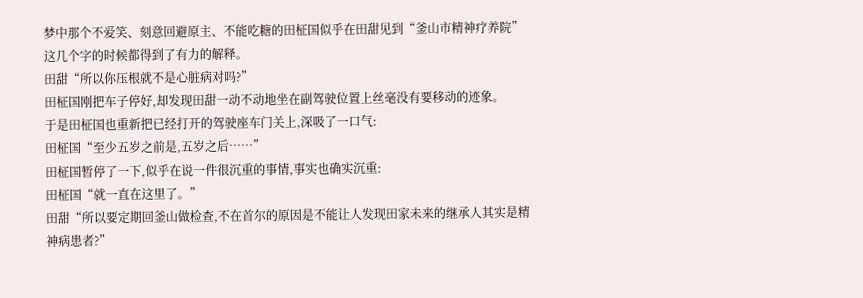梦中那个不爱笑、刻意回避原主、不能吃糖的田柾国似乎在田甜见到“釜山市精神疗养院”这几个字的时候都得到了有力的解释。
田甜“所以你压根就不是心脏病对吗?”
田柾国刚把车子停好,却发现田甜一动不动地坐在副驾驶位置上丝毫没有要移动的迹象。
于是田柾国也重新把已经打开的驾驶座车门关上,深吸了一口气:
田柾国“至少五岁之前是,五岁之后……”
田柾国暂停了一下,似乎在说一件很沉重的事情,事实也确实沉重:
田柾国“就一直在这里了。”
田甜“所以要定期回釜山做检查,不在首尔的原因是不能让人发现田家未来的继承人其实是精神病患者?”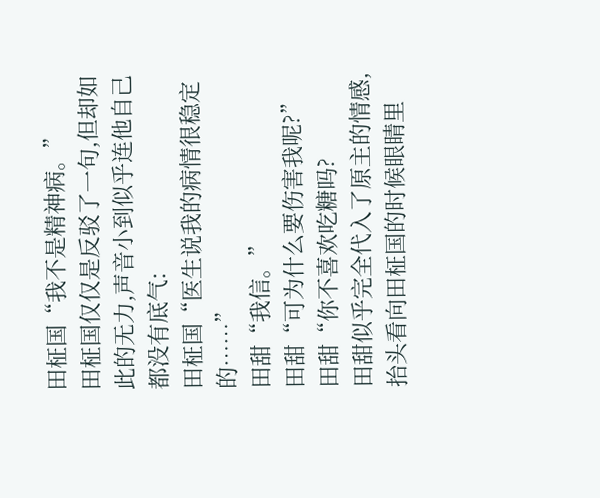田柾国“我不是精神病。”
田柾国仅仅是反驳了一句,但却如此的无力,声音小到似乎连他自己都没有底气:
田柾国“医生说我的病情很稳定的……”
田甜“我信。”
田甜“可为什么要伤害我呢?”
田甜“你不喜欢吃糖吗?
田甜似乎完全代入了原主的情感,抬头看向田柾国的时候眼睛里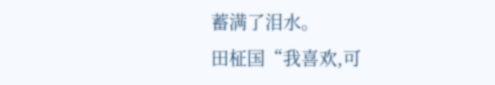蓄满了泪水。
田柾国“我喜欢,可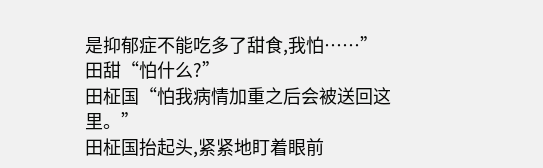是抑郁症不能吃多了甜食,我怕……”
田甜“怕什么?”
田柾国“怕我病情加重之后会被送回这里。”
田柾国抬起头,紧紧地盯着眼前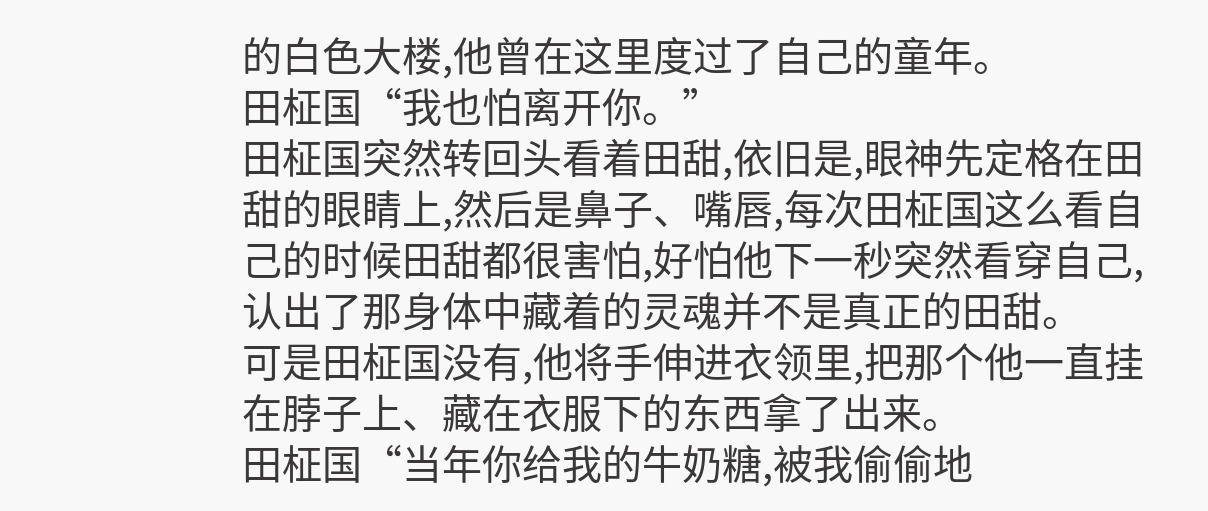的白色大楼,他曾在这里度过了自己的童年。
田柾国“我也怕离开你。”
田柾国突然转回头看着田甜,依旧是,眼神先定格在田甜的眼睛上,然后是鼻子、嘴唇,每次田柾国这么看自己的时候田甜都很害怕,好怕他下一秒突然看穿自己,认出了那身体中藏着的灵魂并不是真正的田甜。
可是田柾国没有,他将手伸进衣领里,把那个他一直挂在脖子上、藏在衣服下的东西拿了出来。
田柾国“当年你给我的牛奶糖,被我偷偷地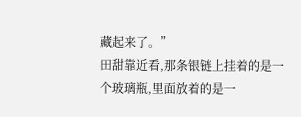藏起来了。”
田甜靠近看,那条银链上挂着的是一个玻璃瓶,里面放着的是一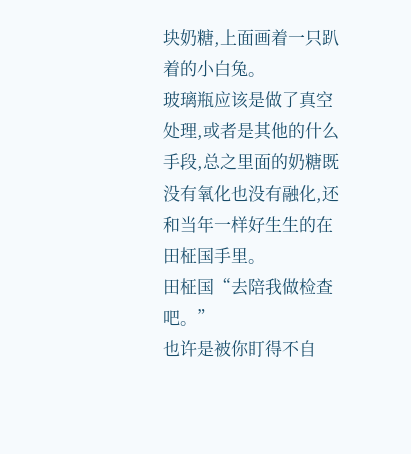块奶糖,上面画着一只趴着的小白兔。
玻璃瓶应该是做了真空处理,或者是其他的什么手段,总之里面的奶糖既没有氧化也没有融化,还和当年一样好生生的在田柾国手里。
田柾国“去陪我做检查吧。”
也许是被你盯得不自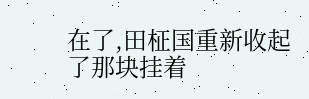在了,田柾国重新收起了那块挂着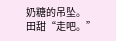奶糖的吊坠。
田甜“走吧。”